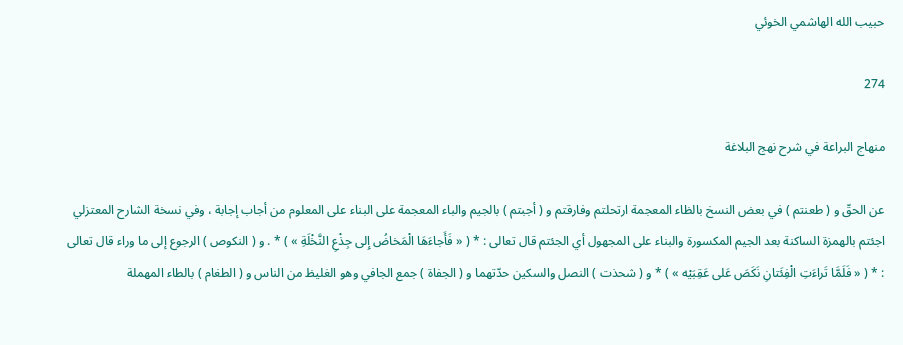حبيب الله الهاشمي الخوئي

274

منهاج البراعة في شرح نهج البلاغة

عن الحقّ و ( طعنتم ) في بعض النسخ بالظاء المعجمة ارتحلتم وفارقتم و ( أجبتم ) بالجيم والباء المعجمة على البناء على المعلوم من أجاب إجابة ، وفي نسخة الشارح المعتزلي اجئتم بالهمزة الساكنة بعد الجيم المكسورة والبناء على المجهول أي الجئتم قال تعالى : * ( « فَأَجاءَهَا الْمَخاضُ إِلى جِذْعِ النَّخْلَةِ » ) * . و ( النكوص ) الرجوع إلى ما وراء قال تعالى : * ( « فَلَمَّا تَراءَتِ الْفِئَتانِ نَكَصَ عَلى عَقِبَيْه » ) * و ( شحذت ) النصل والسكين حدّتهما و ( الجفاة ) جمع الجافي وهو الغليظ من الناس و ( الطغام ) بالطاء المهملة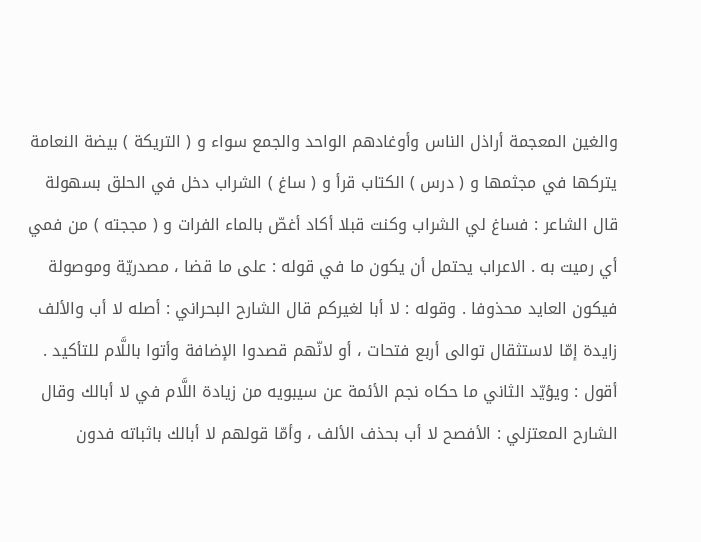والغين المعجمة أراذل الناس وأوغادهم الواحد والجمع سواء و ( التريكة ) بيضة النعامة يتركها في مجثمها و ( درس ) الكتاب قرأ و ( ساغ ) الشراب دخل في الحلق بسهولة قال الشاعر : فساغ لي الشراب وكنت قبلا أكاد أغصّ بالماء الفرات و ( مججته ) من فمي أي رميت به . الاعراب يحتمل أن يكون ما في قوله : على ما قضا ، مصدريّة وموصولة فيكون العايد محذوفا . وقوله : لا أبا لغيركم قال الشارح البحراني : أصله لا أب والألف زايدة إمّا لاستثقال توالى أربع فتحات ، أو لانّهم قصدوا الإضافة وأتوا باللَّام للتأكيد . أقول : ويؤيّد الثاني ما حكاه نجم الأئمة عن سيبويه من زيادة اللَّام في لا أبالك وقال الشارح المعتزلي : الأفصح لا أب بحذف الألف ، وأمّا قولهم لا أبالك باثباته فدون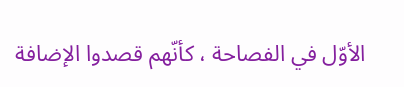الأوّل في الفصاحة ، كأنّهم قصدوا الإضافة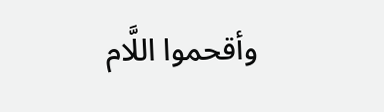وأقحموا اللَّام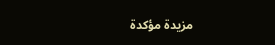مزيدة مؤكدة